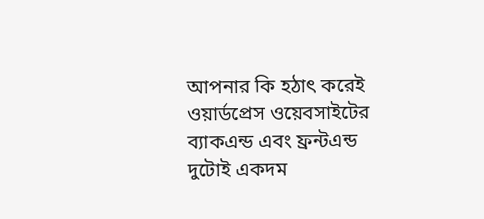আপনার কি হঠাৎ করেই ওয়ার্ডপ্রেস ওয়েবসাইটের ব্যাকএন্ড এবং ফ্রন্টএন্ড দুটোই একদম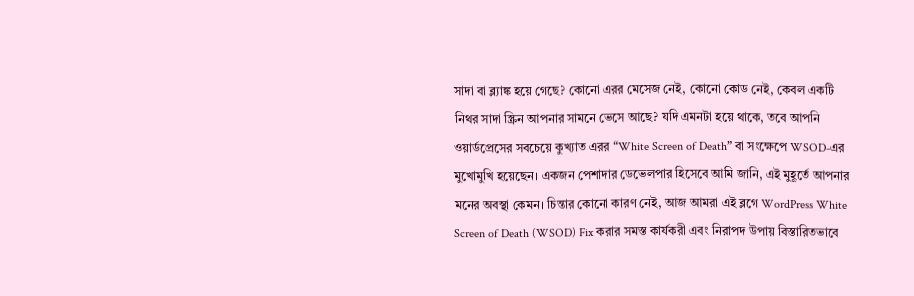সাদা বা ব্ল্যাঙ্ক হয়ে গেছে? কোনো এরর মেসেজ নেই, কোনো কোড নেই, কেবল একটি নিথর সাদা স্ক্রিন আপনার সামনে ভেসে আছে? যদি এমনটা হয়ে থাকে, তবে আপনি ওয়ার্ডপ্রেসের সবচেয়ে কুখ্যাত এরর “White Screen of Death” বা সংক্ষেপে WSOD-এর মুখোমুখি হয়েছেন। একজন পেশাদার ডেভেলপার হিসেবে আমি জানি, এই মুহূর্তে আপনার মনের অবস্থা কেমন। চিন্তার কোনো কারণ নেই, আজ আমরা এই ব্লগে WordPress White Screen of Death (WSOD) Fix করার সমস্ত কার্যকরী এবং নিরাপদ উপায় বিস্তারিতভাবে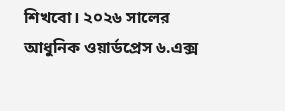শিখবো। ২০২৬ সালের আধুনিক ওয়ার্ডপ্রেস ৬.এক্স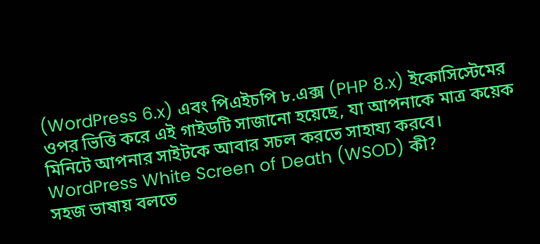(WordPress 6.x) এবং পিএইচপি ৮.এক্স (PHP 8.x) ইকোসিস্টেমের ওপর ভিত্তি করে এই গাইডটি সাজানো হয়েছে, যা আপনাকে মাত্র কয়েক মিনিটে আপনার সাইটকে আবার সচল করতে সাহায্য করবে।
WordPress White Screen of Death (WSOD) কী?
সহজ ভাষায় বলতে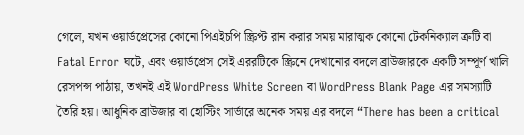গেলে, যখন ওয়ার্ডপ্রেসের কোনো পিএইচপি স্ক্রিপ্ট রান করার সময় মারাত্মক কোনো টেকনিক্যাল ত্রুটি বা Fatal Error ঘটে, এবং ওয়ার্ডপ্রেস সেই এররটিকে স্ক্রিনে দেখানোর বদলে ব্রাউজারকে একটি সম্পূর্ণ খালি রেসপন্স পাঠায়, তখনই এই WordPress White Screen বা WordPress Blank Page এর সমস্যাটি তৈরি হয়। আধুনিক ব্রাউজার বা হোস্টিং সার্ভারে অনেক সময় এর বদলে “There has been a critical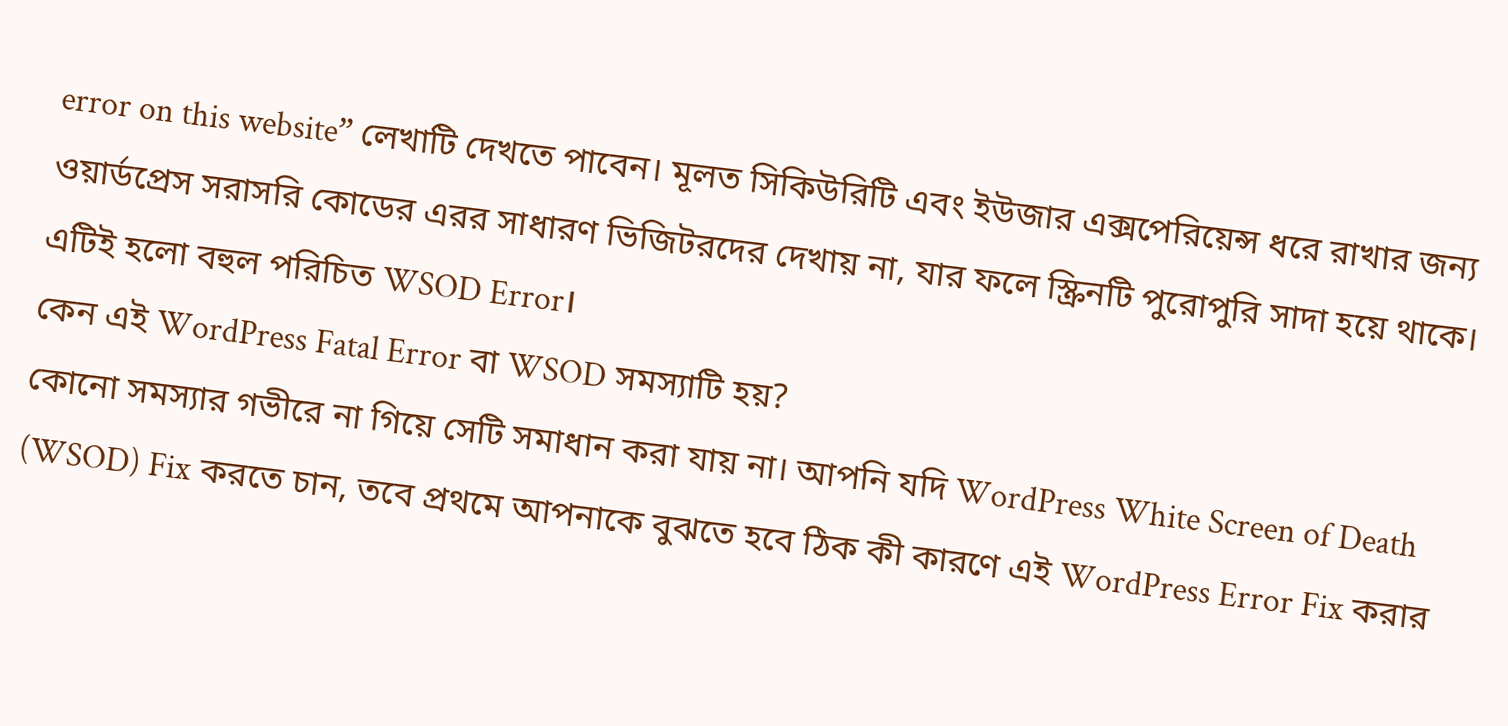error on this website” লেখাটি দেখতে পাবেন। মূলত সিকিউরিটি এবং ইউজার এক্সপেরিয়েন্স ধরে রাখার জন্য ওয়ার্ডপ্রেস সরাসরি কোডের এরর সাধারণ ভিজিটরদের দেখায় না, যার ফলে স্ক্রিনটি পুরোপুরি সাদা হয়ে থাকে। এটিই হলো বহুল পরিচিত WSOD Error।
কেন এই WordPress Fatal Error বা WSOD সমস্যাটি হয়?
কোনো সমস্যার গভীরে না গিয়ে সেটি সমাধান করা যায় না। আপনি যদি WordPress White Screen of Death (WSOD) Fix করতে চান, তবে প্রথমে আপনাকে বুঝতে হবে ঠিক কী কারণে এই WordPress Error Fix করার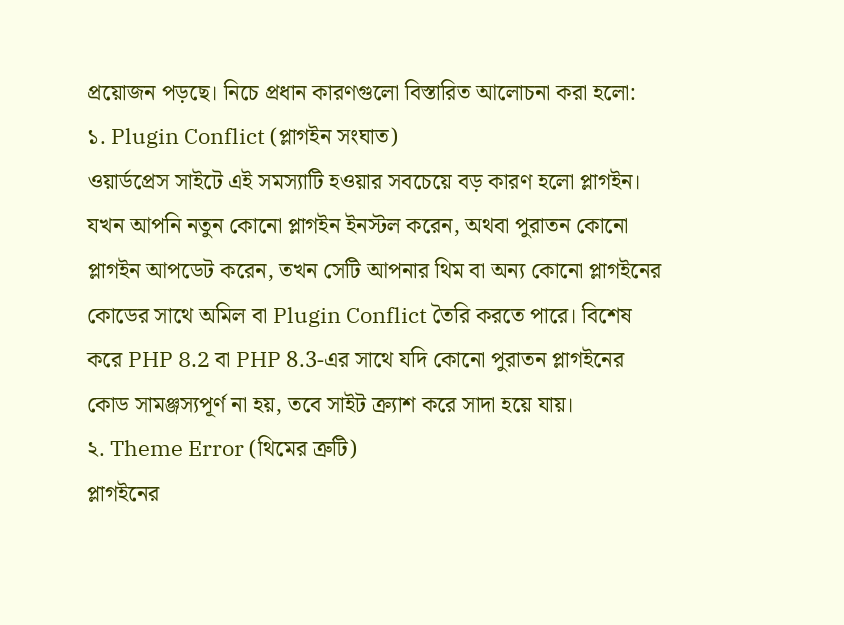প্রয়োজন পড়ছে। নিচে প্রধান কারণগুলো বিস্তারিত আলোচনা করা হলো:
১. Plugin Conflict (প্লাগইন সংঘাত)
ওয়ার্ডপ্রেস সাইটে এই সমস্যাটি হওয়ার সবচেয়ে বড় কারণ হলো প্লাগইন। যখন আপনি নতুন কোনো প্লাগইন ইনস্টল করেন, অথবা পুরাতন কোনো প্লাগইন আপডেট করেন, তখন সেটি আপনার থিম বা অন্য কোনো প্লাগইনের কোডের সাথে অমিল বা Plugin Conflict তৈরি করতে পারে। বিশেষ করে PHP 8.2 বা PHP 8.3-এর সাথে যদি কোনো পুরাতন প্লাগইনের কোড সামঞ্জস্যপূর্ণ না হয়, তবে সাইট ক্র্যাশ করে সাদা হয়ে যায়।
২. Theme Error (থিমের ত্রুটি)
প্লাগইনের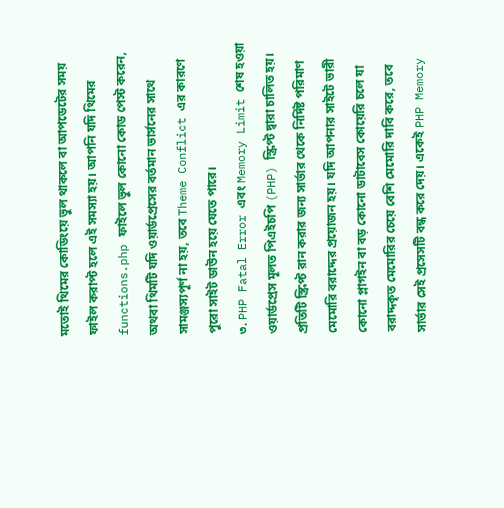মতোই থিমের কোডিংয়ে ভুল থাকলে বা আপডেটের সময় ফাইল করাপ্ট হলে এই সমস্যা হয়। আপনি যদি থিমের functions.php ফাইলে ভুল কোনো কোড পেস্ট করেন, অথবা থিমটি যদি ওয়ার্ডপ্রেসের বর্তমান ভার্সনের সাথে সামঞ্জস্যপূর্ণ না হয়, তবে Theme Conflict এর কারণে পুরো সাইট ডাউন হয়ে যেতে পারে।
৩. PHP Fatal Error এবং Memory Limit শেষ হওয়া
ওয়ার্ডপ্রেস মূলত পিএইচপি (PHP) স্ক্রিপ্ট দ্বারা চালিত হয়। প্রতিটি স্ক্রিপ্ট রান করার জন্য সার্ভার থেকে নির্দিষ্ট পরিমাণ মেমোরি বরাদ্দের প্রয়োজন হয়। যদি আপনার সাইটে ভারী কোনো প্লাগইন বা বড় কোনো ডাটাবেস কোয়েরি চলে যা বরাদ্দকৃত মেমোরির চেয়ে বেশি মেমোরি দাবি করে, তবে সার্ভার সেই প্রসেসটি বন্ধ করে দেয়। একেই PHP Memory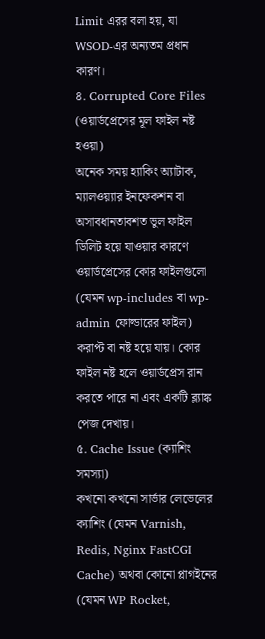Limit এরর বলা হয়, যা WSOD-এর অন্যতম প্রধান কারণ।
৪. Corrupted Core Files (ওয়ার্ডপ্রেসের মূল ফাইল নষ্ট হওয়া)
অনেক সময় হ্যাকিং অ্যাটাক, ম্যালওয়্যার ইনফেকশন বা অসাবধানতাবশত ভুল ফাইল ডিলিট হয়ে যাওয়ার কারণে ওয়ার্ডপ্রেসের কোর ফাইলগুলো (যেমন wp-includes বা wp-admin ফোল্ডারের ফাইল) করাপ্ট বা নষ্ট হয়ে যায়। কোর ফাইল নষ্ট হলে ওয়ার্ডপ্রেস রান করতে পারে না এবং একটি ব্ল্যাঙ্ক পেজ দেখায়।
৫. Cache Issue (ক্যাশিং সমস্যা)
কখনো কখনো সার্ভার লেভেলের ক্যাশিং (যেমন Varnish, Redis, Nginx FastCGI Cache) অথবা কোনো প্লাগইনের (যেমন WP Rocket,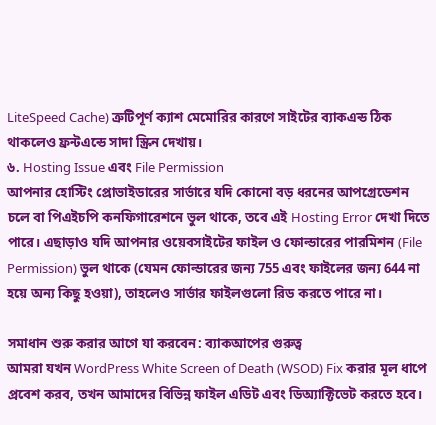LiteSpeed Cache) ত্রুটিপূর্ণ ক্যাশ মেমোরির কারণে সাইটের ব্যাকএন্ড ঠিক থাকলেও ফ্রন্টএন্ডে সাদা স্ক্রিন দেখায়।
৬. Hosting Issue এবং File Permission
আপনার হোস্টিং প্রোভাইডারের সার্ভারে যদি কোনো বড় ধরনের আপগ্রেডেশন চলে বা পিএইচপি কনফিগারেশনে ভুল থাকে, তবে এই Hosting Error দেখা দিতে পারে। এছাড়াও যদি আপনার ওয়েবসাইটের ফাইল ও ফোল্ডারের পারমিশন (File Permission) ভুল থাকে (যেমন ফোল্ডারের জন্য 755 এবং ফাইলের জন্য 644 না হয়ে অন্য কিছু হওয়া), তাহলেও সার্ভার ফাইলগুলো রিড করতে পারে না।

সমাধান শুরু করার আগে যা করবেন: ব্যাকআপের গুরুত্ব
আমরা যখন WordPress White Screen of Death (WSOD) Fix করার মূল ধাপে প্রবেশ করব, তখন আমাদের বিভিন্ন ফাইল এডিট এবং ডিঅ্যাক্টিভেট করতে হবে।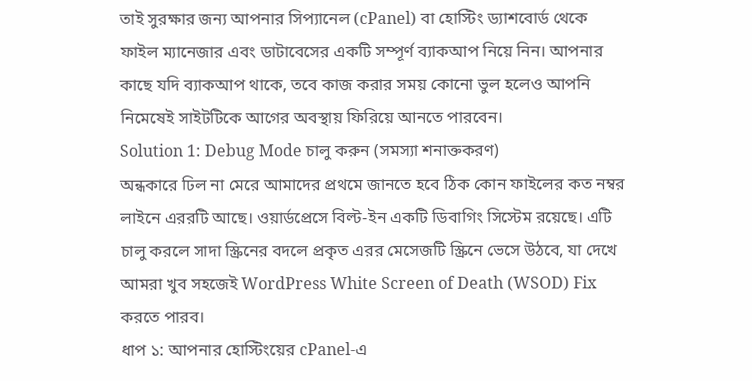তাই সুরক্ষার জন্য আপনার সিপ্যানেল (cPanel) বা হোস্টিং ড্যাশবোর্ড থেকে ফাইল ম্যানেজার এবং ডাটাবেসের একটি সম্পূর্ণ ব্যাকআপ নিয়ে নিন। আপনার কাছে যদি ব্যাকআপ থাকে, তবে কাজ করার সময় কোনো ভুল হলেও আপনি নিমেষেই সাইটটিকে আগের অবস্থায় ফিরিয়ে আনতে পারবেন।
Solution 1: Debug Mode চালু করুন (সমস্যা শনাক্তকরণ)
অন্ধকারে ঢিল না মেরে আমাদের প্রথমে জানতে হবে ঠিক কোন ফাইলের কত নম্বর লাইনে এররটি আছে। ওয়ার্ডপ্রেসে বিল্ট-ইন একটি ডিবাগিং সিস্টেম রয়েছে। এটি চালু করলে সাদা স্ক্রিনের বদলে প্রকৃত এরর মেসেজটি স্ক্রিনে ভেসে উঠবে, যা দেখে আমরা খুব সহজেই WordPress White Screen of Death (WSOD) Fix করতে পারব।
ধাপ ১: আপনার হোস্টিংয়ের cPanel-এ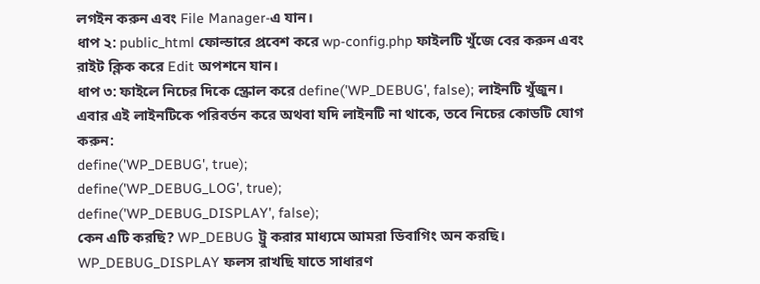লগইন করুন এবং File Manager-এ যান।
ধাপ ২: public_html ফোল্ডারে প্রবেশ করে wp-config.php ফাইলটি খুঁজে বের করুন এবং রাইট ক্লিক করে Edit অপশনে যান।
ধাপ ৩: ফাইলে নিচের দিকে স্ক্রোল করে define('WP_DEBUG', false); লাইনটি খুঁজুন। এবার এই লাইনটিকে পরিবর্তন করে অথবা যদি লাইনটি না থাকে, তবে নিচের কোডটি যোগ করুন:
define('WP_DEBUG', true);
define('WP_DEBUG_LOG', true);
define('WP_DEBUG_DISPLAY', false);
কেন এটি করছি? WP_DEBUG ট্রু করার মাধ্যমে আমরা ডিবাগিং অন করছি। WP_DEBUG_DISPLAY ফলস রাখছি যাতে সাধারণ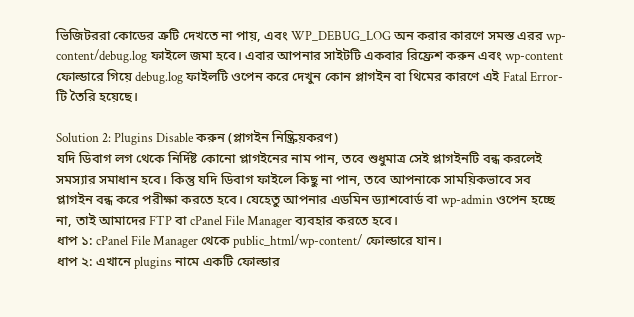ভিজিটররা কোডের ত্রুটি দেখতে না পায়, এবং WP_DEBUG_LOG অন করার কারণে সমস্ত এরর wp-content/debug.log ফাইলে জমা হবে। এবার আপনার সাইটটি একবার রিফ্রেশ করুন এবং wp-content ফোল্ডারে গিয়ে debug.log ফাইলটি ওপেন করে দেখুন কোন প্লাগইন বা থিমের কারণে এই Fatal Error-টি তৈরি হয়েছে।

Solution 2: Plugins Disable করুন (প্লাগইন নিষ্ক্রিয়করণ)
যদি ডিবাগ লগ থেকে নির্দিষ্ট কোনো প্লাগইনের নাম পান, তবে শুধুমাত্র সেই প্লাগইনটি বন্ধ করলেই সমস্যার সমাধান হবে। কিন্তু যদি ডিবাগ ফাইলে কিছু না পান, তবে আপনাকে সাময়িকভাবে সব প্লাগইন বন্ধ করে পরীক্ষা করতে হবে। যেহেতু আপনার এডমিন ড্যাশবোর্ড বা wp-admin ওপেন হচ্ছে না, তাই আমাদের FTP বা cPanel File Manager ব্যবহার করতে হবে।
ধাপ ১: cPanel File Manager থেকে public_html/wp-content/ ফোল্ডারে যান।
ধাপ ২: এখানে plugins নামে একটি ফোল্ডার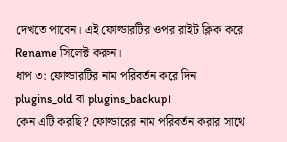দেখতে পাবেন। এই ফোল্ডারটির ওপর রাইট ক্লিক করে Rename সিলেক্ট করুন।
ধাপ ৩: ফোল্ডারটির নাম পরিবর্তন করে দিন plugins_old বা plugins_backup।
কেন এটি করছি? ফোল্ডারের নাম পরিবর্তন করার সাথে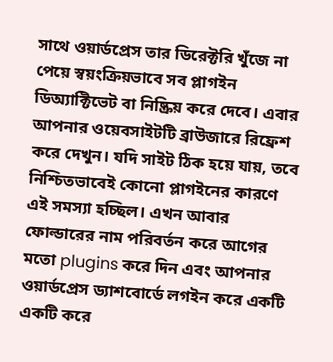সাথে ওয়ার্ডপ্রেস তার ডিরেক্টরি খুঁজে না পেয়ে স্বয়ংক্রিয়ভাবে সব প্লাগইন ডিঅ্যাক্টিভেট বা নিষ্ক্রিয় করে দেবে। এবার আপনার ওয়েবসাইটটি ব্রাউজারে রিফ্রেশ করে দেখুন। যদি সাইট ঠিক হয়ে যায়, তবে নিশ্চিতভাবেই কোনো প্লাগইনের কারণে এই সমস্যা হচ্ছিল। এখন আবার ফোল্ডারের নাম পরিবর্তন করে আগের মতো plugins করে দিন এবং আপনার ওয়ার্ডপ্রেস ড্যাশবোর্ডে লগইন করে একটি একটি করে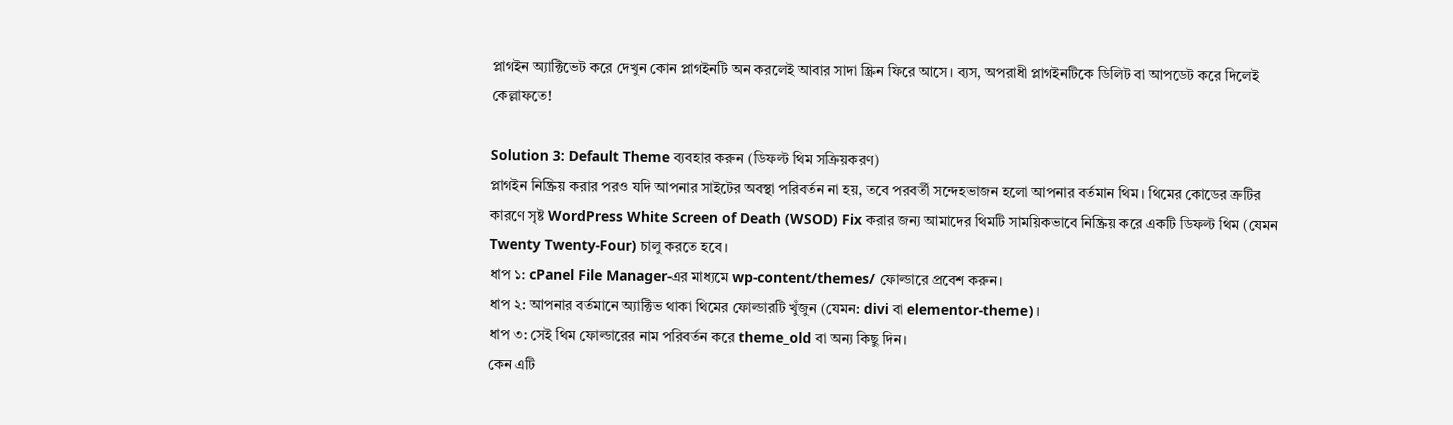প্লাগইন অ্যাক্টিভেট করে দেখুন কোন প্লাগইনটি অন করলেই আবার সাদা স্ক্রিন ফিরে আসে। ব্যস, অপরাধী প্লাগইনটিকে ডিলিট বা আপডেট করে দিলেই কেল্লাফতে!

Solution 3: Default Theme ব্যবহার করুন (ডিফল্ট থিম সক্রিয়করণ)
প্লাগইন নিষ্ক্রিয় করার পরও যদি আপনার সাইটের অবস্থা পরিবর্তন না হয়, তবে পরবর্তী সন্দেহভাজন হলো আপনার বর্তমান থিম। থিমের কোডের ত্রুটির কারণে সৃষ্ট WordPress White Screen of Death (WSOD) Fix করার জন্য আমাদের থিমটি সাময়িকভাবে নিষ্ক্রিয় করে একটি ডিফল্ট থিম (যেমন Twenty Twenty-Four) চালু করতে হবে।
ধাপ ১: cPanel File Manager-এর মাধ্যমে wp-content/themes/ ফোল্ডারে প্রবেশ করুন।
ধাপ ২: আপনার বর্তমানে অ্যাক্টিভ থাকা থিমের ফোল্ডারটি খুঁজুন (যেমন: divi বা elementor-theme)।
ধাপ ৩: সেই থিম ফোল্ডারের নাম পরিবর্তন করে theme_old বা অন্য কিছু দিন।
কেন এটি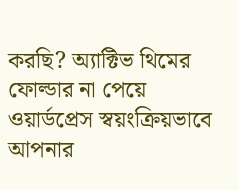করছি? অ্যাক্টিভ থিমের ফোল্ডার না পেয়ে ওয়ার্ডপ্রেস স্বয়ংক্রিয়ভাবে আপনার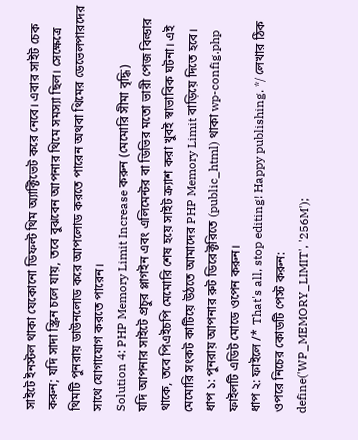সাইটে ইনস্টল থাকা যেকোনো ডিফল্ট থিম অ্যাক্টিভেট করে নেবে। এবার সাইট চেক করুন; যদি সাদা স্ক্রিন চলে যায়, তবে বুঝবেন আপনার থিমে সমস্যা ছিল। সেক্ষেত্রে থিমটি পুনরায় ডাউনলোড করে আপলোড করতে পারেন অথবা থিমের ডেভেলপারদের সাথে যোগাযোগ করতে পারেন।
Solution 4: PHP Memory Limit Increase করুন (মেমোরি সীমা বৃদ্ধি)
যদি আপনার সাইটে প্রচুর প্লাগইন এবং এলিমেন্টর বা ডিভির মতো ভারী পেজ বিল্ডার থাকে, তবে পিএইচপি মেমোরি শেষ হয়ে সাইট ক্র্যাশ করা খুবই স্বাভাবিক ঘটনা। এই মেমোরি সংকট কাটিয়ে উঠতে আমাদের PHP Memory Limit বাড়িয়ে দিতে হবে।
ধাপ ১: পুনরায় আপনার রুট ডিরেক্টরিতে (public_html) থাকা wp-config.php ফাইলটি এডিট মোডে ওপেন করুন।
ধাপ ২: ফাইলে /* That's all, stop editing! Happy publishing. */ লেখার ঠিক ওপরে নিচের কোডটি পেস্ট করুন:
define('WP_MEMORY_LIMIT', '256M');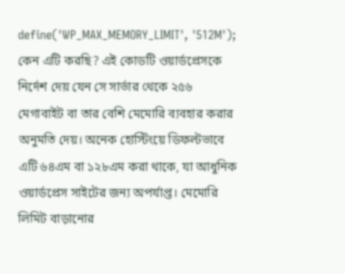define('WP_MAX_MEMORY_LIMIT', '512M');
কেন এটি করছি? এই কোডটি ওয়ার্ডপ্রেসকে নির্দেশ দেয় যেন সে সার্ভার থেকে ২৫৬ মেগাবাইট বা তার বেশি মেমোরি ব্যবহার করার অনুমতি দেয়। অনেক হোস্টিংয়ে ডিফল্টভাবে এটি ৬৪এম বা ১২৮এম করা থাকে, যা আধুনিক ওয়ার্ডপ্রেস সাইটের জন্য অপর্যাপ্ত। মেমোরি লিমিট বাড়ানোর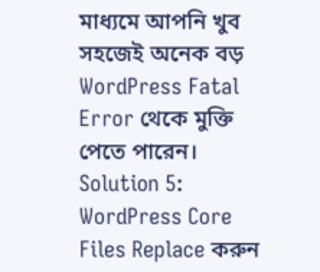মাধ্যমে আপনি খুব সহজেই অনেক বড় WordPress Fatal Error থেকে মুক্তি পেতে পারেন।
Solution 5: WordPress Core Files Replace করুন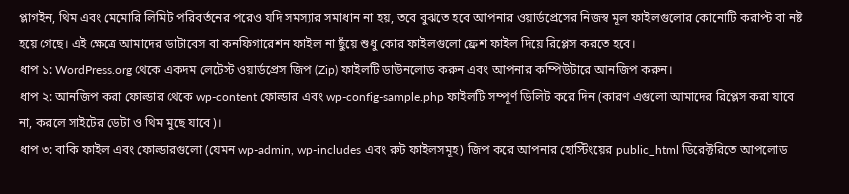প্লাগইন, থিম এবং মেমোরি লিমিট পরিবর্তনের পরেও যদি সমস্যার সমাধান না হয়, তবে বুঝতে হবে আপনার ওয়ার্ডপ্রেসের নিজস্ব মূল ফাইলগুলোর কোনোটি করাপ্ট বা নষ্ট হয়ে গেছে। এই ক্ষেত্রে আমাদের ডাটাবেস বা কনফিগারেশন ফাইল না ছুঁয়ে শুধু কোর ফাইলগুলো ফ্রেশ ফাইল দিয়ে রিপ্লেস করতে হবে।
ধাপ ১: WordPress.org থেকে একদম লেটেস্ট ওয়ার্ডপ্রেস জিপ (Zip) ফাইলটি ডাউনলোড করুন এবং আপনার কম্পিউটারে আনজিপ করুন।
ধাপ ২: আনজিপ করা ফোল্ডার থেকে wp-content ফোল্ডার এবং wp-config-sample.php ফাইলটি সম্পূর্ণ ডিলিট করে দিন (কারণ এগুলো আমাদের রিপ্লেস করা যাবে না, করলে সাইটের ডেটা ও থিম মুছে যাবে)।
ধাপ ৩: বাকি ফাইল এবং ফোল্ডারগুলো (যেমন wp-admin, wp-includes এবং রুট ফাইলসমূহ) জিপ করে আপনার হোস্টিংয়ের public_html ডিরেক্টরিতে আপলোড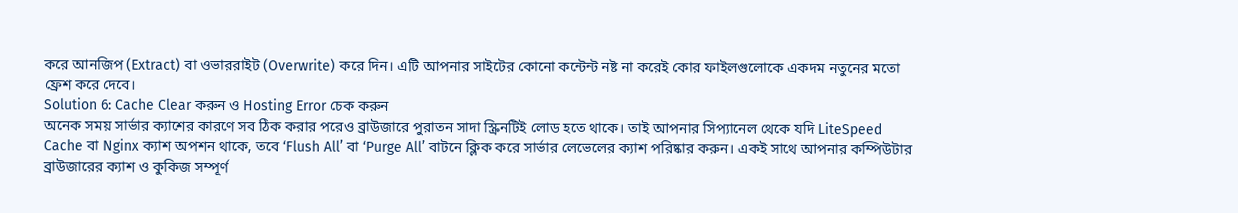করে আনজিপ (Extract) বা ওভাররাইট (Overwrite) করে দিন। এটি আপনার সাইটের কোনো কন্টেন্ট নষ্ট না করেই কোর ফাইলগুলোকে একদম নতুনের মতো ফ্রেশ করে দেবে।
Solution 6: Cache Clear করুন ও Hosting Error চেক করুন
অনেক সময় সার্ভার ক্যাশের কারণে সব ঠিক করার পরেও ব্রাউজারে পুরাতন সাদা স্ক্রিনটিই লোড হতে থাকে। তাই আপনার সিপ্যানেল থেকে যদি LiteSpeed Cache বা Nginx ক্যাশ অপশন থাকে, তবে ‘Flush All’ বা ‘Purge All’ বাটনে ক্লিক করে সার্ভার লেভেলের ক্যাশ পরিষ্কার করুন। একই সাথে আপনার কম্পিউটার ব্রাউজারের ক্যাশ ও কুকিজ সম্পূর্ণ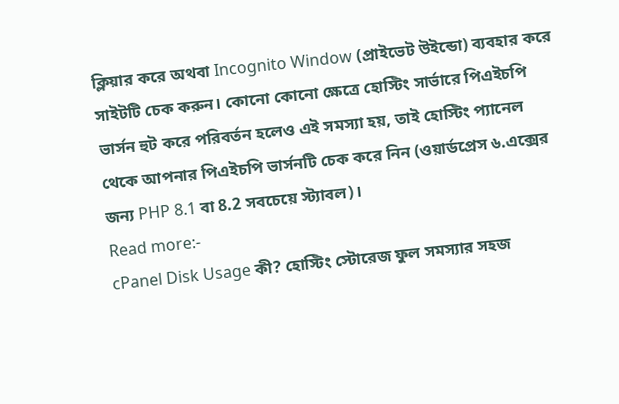ক্লিয়ার করে অথবা Incognito Window (প্রাইভেট উইন্ডো) ব্যবহার করে সাইটটি চেক করুন। কোনো কোনো ক্ষেত্রে হোস্টিং সার্ভারে পিএইচপি ভার্সন হুট করে পরিবর্তন হলেও এই সমস্যা হয়, তাই হোস্টিং প্যানেল থেকে আপনার পিএইচপি ভার্সনটি চেক করে নিন (ওয়ার্ডপ্রেস ৬.এক্সের জন্য PHP 8.1 বা 8.2 সবচেয়ে স্ট্যাবল)।
Read more:-
cPanel Disk Usage কী? হোস্টিং স্টোরেজ ফুল সমস্যার সহজ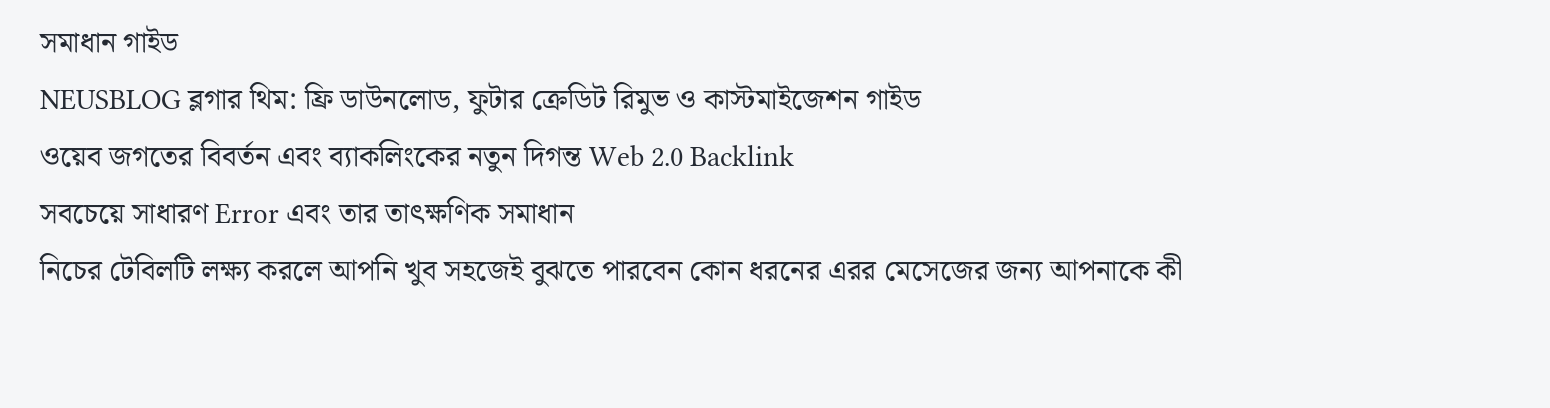সমাধান গাইড
NEUSBLOG ব্লগার থিম: ফ্রি ডাউনলোড, ফুটার ক্রেডিট রিমুভ ও কাস্টমাইজেশন গাইড
ওয়েব জগতের বিবর্তন এবং ব্যাকলিংকের নতুন দিগন্ত Web 2.0 Backlink
সবচেয়ে সাধারণ Error এবং তার তাৎক্ষণিক সমাধান
নিচের টেবিলটি লক্ষ্য করলে আপনি খুব সহজেই বুঝতে পারবেন কোন ধরনের এরর মেসেজের জন্য আপনাকে কী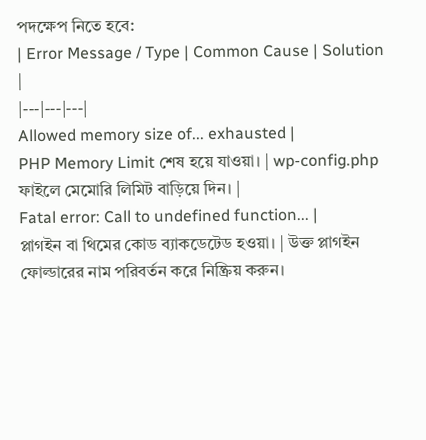পদক্ষেপ নিতে হবে:
| Error Message / Type | Common Cause | Solution |
|---|---|---|
Allowed memory size of... exhausted |
PHP Memory Limit শেষ হয়ে যাওয়া। | wp-config.php ফাইলে মেমোরি লিমিট বাড়িয়ে দিন। |
Fatal error: Call to undefined function... |
প্লাগইন বা থিমের কোড ব্যাকডেটেড হওয়া। | উক্ত প্লাগইন ফোল্ডারের নাম পরিবর্তন করে নিষ্ক্রিয় করুন।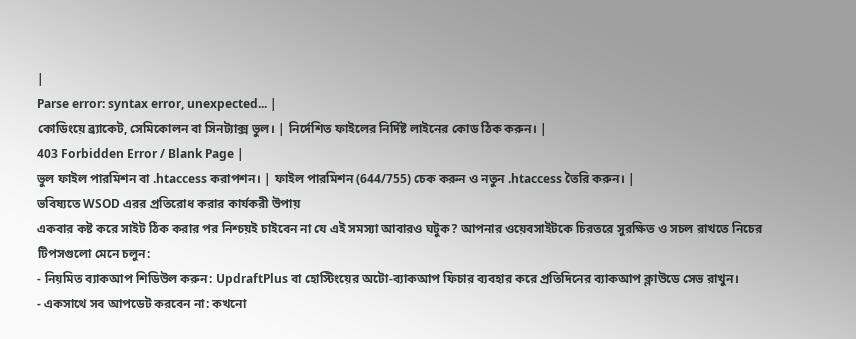|
Parse error: syntax error, unexpected... |
কোডিংয়ে ব্র্যাকেট, সেমিকোলন বা সিনট্যাক্স ভুল। | নির্দেশিত ফাইলের নির্দিষ্ট লাইনের কোড ঠিক করুন। |
403 Forbidden Error / Blank Page |
ভুল ফাইল পারমিশন বা .htaccess করাপশন। | ফাইল পারমিশন (644/755) চেক করুন ও নতুন .htaccess তৈরি করুন। |
ভবিষ্যতে WSOD এরর প্রতিরোধ করার কার্যকরী উপায়
একবার কষ্ট করে সাইট ঠিক করার পর নিশ্চয়ই চাইবেন না যে এই সমস্যা আবারও ঘটুক? আপনার ওয়েবসাইটকে চিরতরে সুরক্ষিত ও সচল রাখতে নিচের টিপসগুলো মেনে চলুন:
- নিয়মিত ব্যাকআপ শিডিউল করুন: UpdraftPlus বা হোস্টিংয়ের অটো-ব্যাকআপ ফিচার ব্যবহার করে প্রতিদিনের ব্যাকআপ ক্লাউডে সেভ রাখুন।
- একসাথে সব আপডেট করবেন না: কখনো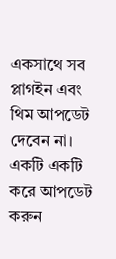একসাথে সব প্লাগইন এবং থিম আপডেট দেবেন না। একটি একটি করে আপডেট করুন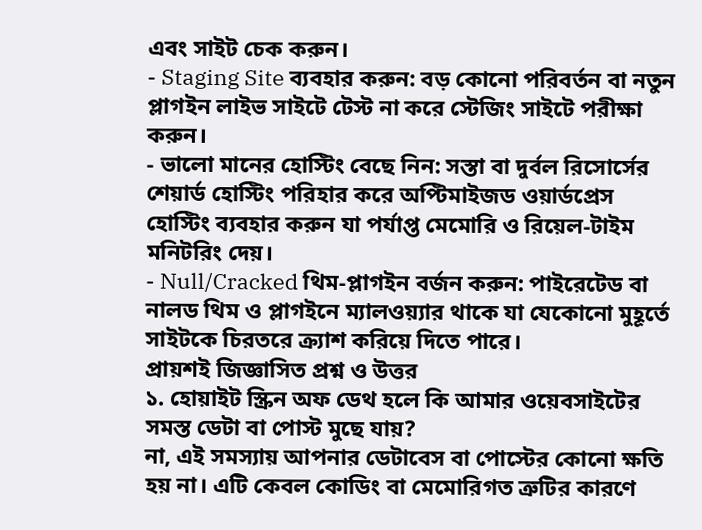এবং সাইট চেক করুন।
- Staging Site ব্যবহার করুন: বড় কোনো পরিবর্তন বা নতুন প্লাগইন লাইভ সাইটে টেস্ট না করে স্টেজিং সাইটে পরীক্ষা করুন।
- ভালো মানের হোস্টিং বেছে নিন: সস্তা বা দুর্বল রিসোর্সের শেয়ার্ড হোস্টিং পরিহার করে অপ্টিমাইজড ওয়ার্ডপ্রেস হোস্টিং ব্যবহার করুন যা পর্যাপ্ত মেমোরি ও রিয়েল-টাইম মনিটরিং দেয়।
- Null/Cracked থিম-প্লাগইন বর্জন করুন: পাইরেটেড বা নালড থিম ও প্লাগইনে ম্যালওয়্যার থাকে যা যেকোনো মুহূর্তে সাইটকে চিরতরে ক্র্যাশ করিয়ে দিতে পারে।
প্রায়শই জিজ্ঞাসিত প্রশ্ন ও উত্তর
১. হোয়াইট স্ক্রিন অফ ডেথ হলে কি আমার ওয়েবসাইটের সমস্ত ডেটা বা পোস্ট মুছে যায়?
না, এই সমস্যায় আপনার ডেটাবেস বা পোস্টের কোনো ক্ষতি হয় না। এটি কেবল কোডিং বা মেমোরিগত ত্রুটির কারণে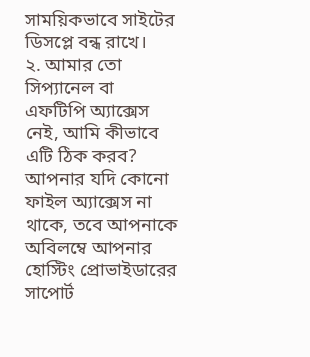সাময়িকভাবে সাইটের ডিসপ্লে বন্ধ রাখে।
২. আমার তো সিপ্যানেল বা এফটিপি অ্যাক্সেস নেই, আমি কীভাবে এটি ঠিক করব?
আপনার যদি কোনো ফাইল অ্যাক্সেস না থাকে, তবে আপনাকে অবিলম্বে আপনার হোস্টিং প্রোভাইডারের সাপোর্ট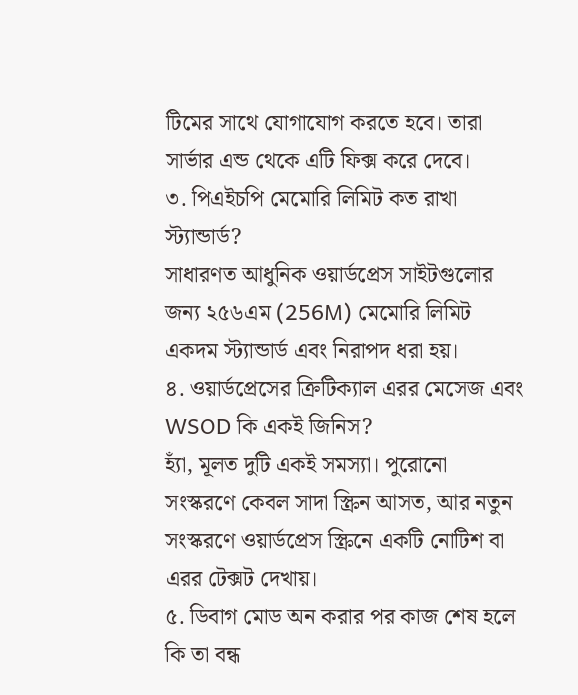টিমের সাথে যোগাযোগ করতে হবে। তারা সার্ভার এন্ড থেকে এটি ফিক্স করে দেবে।
৩. পিএইচপি মেমোরি লিমিট কত রাখা স্ট্যান্ডার্ড?
সাধারণত আধুনিক ওয়ার্ডপ্রেস সাইটগুলোর জন্য ২৫৬এম (256M) মেমোরি লিমিট একদম স্ট্যান্ডার্ড এবং নিরাপদ ধরা হয়।
৪. ওয়ার্ডপ্রেসের ক্রিটিক্যাল এরর মেসেজ এবং WSOD কি একই জিনিস?
হ্যাঁ, মূলত দুটি একই সমস্যা। পুরোনো সংস্করণে কেবল সাদা স্ক্রিন আসত, আর নতুন সংস্করণে ওয়ার্ডপ্রেস স্ক্রিনে একটি নোটিশ বা এরর টেক্সট দেখায়।
৫. ডিবাগ মোড অন করার পর কাজ শেষ হলে কি তা বন্ধ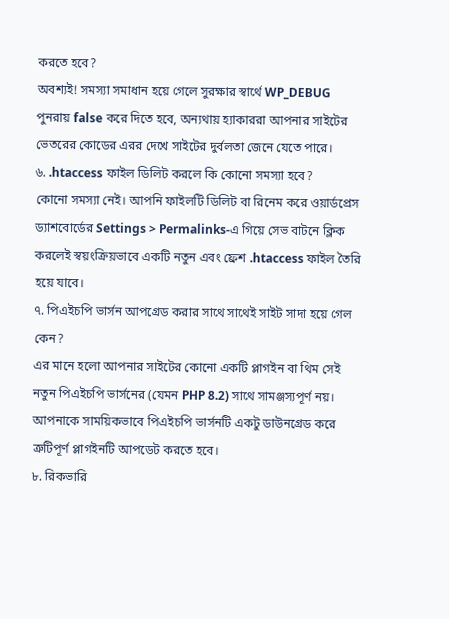করতে হবে?
অবশ্যই! সমস্যা সমাধান হয়ে গেলে সুরক্ষার স্বার্থে WP_DEBUG পুনরায় false করে দিতে হবে, অন্যথায় হ্যাকাররা আপনার সাইটের ভেতরের কোডের এরর দেখে সাইটের দুর্বলতা জেনে যেতে পারে।
৬. .htaccess ফাইল ডিলিট করলে কি কোনো সমস্যা হবে?
কোনো সমস্যা নেই। আপনি ফাইলটি ডিলিট বা রিনেম করে ওয়ার্ডপ্রেস ড্যাশবোর্ডের Settings > Permalinks-এ গিয়ে সেভ বাটনে ক্লিক করলেই স্বয়ংক্রিয়ভাবে একটি নতুন এবং ফ্রেশ .htaccess ফাইল তৈরি হয়ে যাবে।
৭. পিএইচপি ভার্সন আপগ্রেড করার সাথে সাথেই সাইট সাদা হয়ে গেল কেন?
এর মানে হলো আপনার সাইটের কোনো একটি প্লাগইন বা থিম সেই নতুন পিএইচপি ভার্সনের (যেমন PHP 8.2) সাথে সামঞ্জস্যপূর্ণ নয়। আপনাকে সাময়িকভাবে পিএইচপি ভার্সনটি একটু ডাউনগ্রেড করে ত্রুটিপূর্ণ প্লাগইনটি আপডেট করতে হবে।
৮. রিকভারি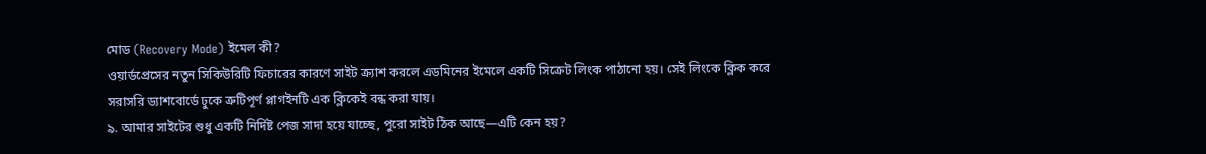মোড (Recovery Mode) ইমেল কী?
ওয়ার্ডপ্রেসের নতুন সিকিউরিটি ফিচারের কারণে সাইট ক্র্যাশ করলে এডমিনের ইমেলে একটি সিক্রেট লিংক পাঠানো হয়। সেই লিংকে ক্লিক করে সরাসরি ড্যাশবোর্ডে ঢুকে ত্রুটিপূর্ণ প্লাগইনটি এক ক্লিকেই বন্ধ করা যায়।
৯. আমার সাইটের শুধু একটি নির্দিষ্ট পেজ সাদা হয়ে যাচ্ছে, পুরো সাইট ঠিক আছে—এটি কেন হয়?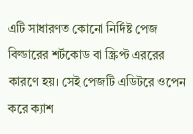এটি সাধারণত কোনো নির্দিষ্ট পেজ বিল্ডারের শর্টকোড বা স্ক্রিপ্ট এররের কারণে হয়। সেই পেজটি এডিটরে ওপেন করে ক্যাশ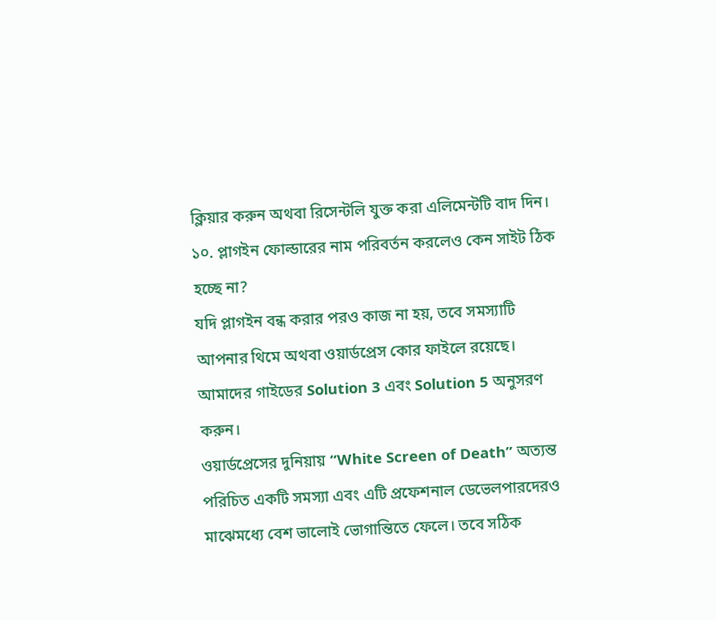ক্লিয়ার করুন অথবা রিসেন্টলি যুক্ত করা এলিমেন্টটি বাদ দিন।
১০. প্লাগইন ফোল্ডারের নাম পরিবর্তন করলেও কেন সাইট ঠিক হচ্ছে না?
যদি প্লাগইন বন্ধ করার পরও কাজ না হয়, তবে সমস্যাটি আপনার থিমে অথবা ওয়ার্ডপ্রেস কোর ফাইলে রয়েছে। আমাদের গাইডের Solution 3 এবং Solution 5 অনুসরণ করুন।
ওয়ার্ডপ্রেসের দুনিয়ায় “White Screen of Death” অত্যন্ত পরিচিত একটি সমস্যা এবং এটি প্রফেশনাল ডেভেলপারদেরও মাঝেমধ্যে বেশ ভালোই ভোগান্তিতে ফেলে। তবে সঠিক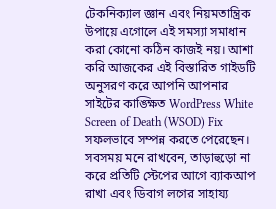টেকনিক্যাল জ্ঞান এবং নিয়মতান্ত্রিক উপায়ে এগোলে এই সমস্যা সমাধান করা কোনো কঠিন কাজই নয়। আশা করি আজকের এই বিস্তারিত গাইডটি অনুসরণ করে আপনি আপনার সাইটের কাঙ্ক্ষিত WordPress White Screen of Death (WSOD) Fix সফলভাবে সম্পন্ন করতে পেরেছেন। সবসময় মনে রাখবেন, তাড়াহুড়ো না করে প্রতিটি স্টেপের আগে ব্যাকআপ রাখা এবং ডিবাগ লগের সাহায্য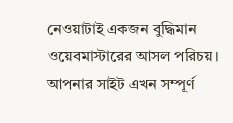নেওয়াটাই একজন বুদ্ধিমান ওয়েবমাস্টারের আসল পরিচয়। আপনার সাইট এখন সম্পূর্ণ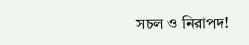সচল ও নিরাপদ!